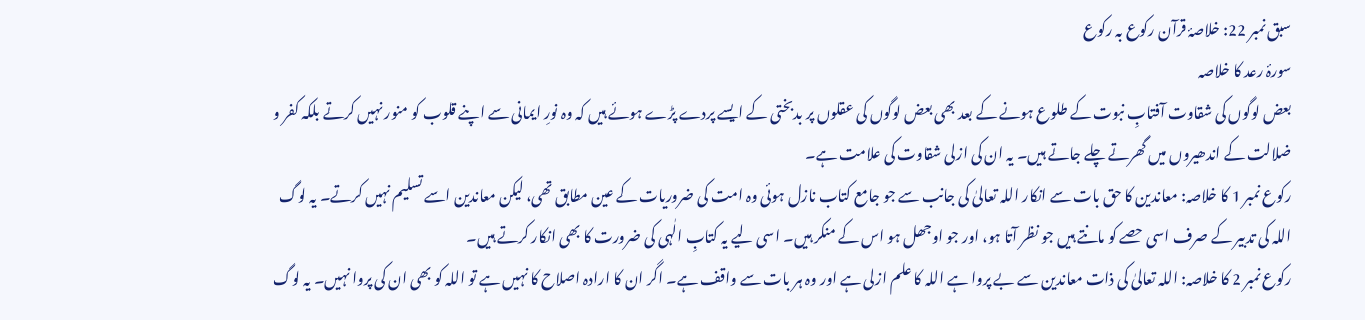سبق نمبر 22: خلاصۂ قرآن رکوع بہ رکوع
سورۂ رعد کا خلاصہ
بعض لوگوں کی شقاوت آفتابِ نبوت کے طلوع ہونے کے بعد بھی بعض لوگوں کی عقلوں پر بدبختی کے ایسے پردے پڑے ہوئے ہیں کہ وہ نورِ ایمانی سے اپنے قلوب کو منور نہیں کرتے بلکہ کفر و ضلالت کے اندھیروں میں گھرتے چلے جاتے ہیں۔ یہ ان کی ازلی شقاوت کی علامت ہے۔
رکوع نمبر 1 کا خلاصہ: معاندین کا حق بات سے انکار اللہ تعالیٰ کی جانب سے جو جامع کتاب نازل ہوئی وہ امت کی ضروریات کے عین مطابق تھی، لیکن معاندین اسے تسلیم نہیں کرتے۔ یہ لوگ اللہ کی تدبیر کے صرف اسی حصے کو مانتے ہیں جو نظر آتا ہو، اور جو اوجھل ہو اس کے منکر ہیں۔ اسی لیے یہ کتابِ الٰہی کی ضرورت کا بھی انکار کرتے ہیں۔
رکوع نمبر 2 کا خلاصہ: اللہ تعالیٰ کی ذات معاندین سے بے پروا ہے اللہ کا علم ازلی ہے اور وہ ہر بات سے واقف ہے۔ اگر ان کا ارادہ اصلاح کا نہیں ہے تو اللہ کو بھی ان کی پروا نہیں۔ یہ لوگ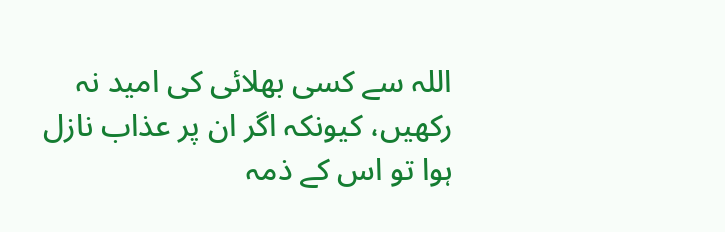اللہ سے کسی بھلائی کی امید نہ رکھیں، کیونکہ اگر ان پر عذاب نازل ہوا تو اس کے ذمہ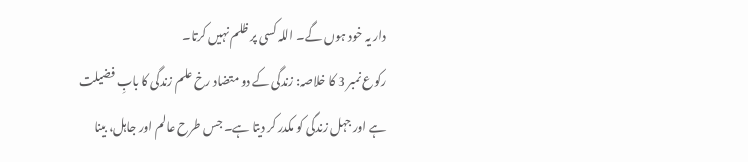دار یہ خود ہوں گے۔ اللہ کسی پر ظلم نہیں کرتا۔
رکوع نمبر 3 کا خلاصہ: زندگی کے دو متضاد رخ علم زندگی کا بابِ فضیلت ہے اور جہل زندگی کو مکدر کر دیتا ہے۔ جس طرح عالم اور جاہل، بینا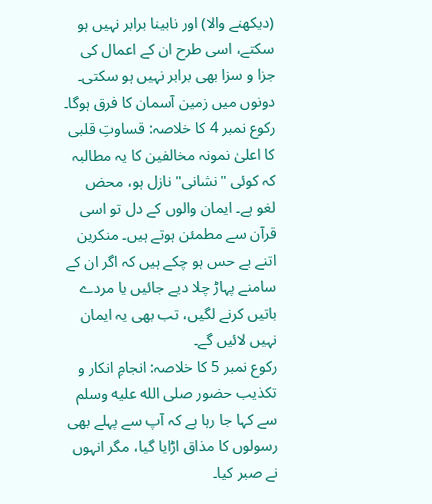(دیکھنے والا) اور نابینا برابر نہیں ہو سکتے، اسی طرح ان کے اعمال کی جزا و سزا بھی برابر نہیں ہو سکتی۔ دونوں میں زمین آسمان کا فرق ہوگا۔
رکوع نمبر 4 کا خلاصہ: قساوتِ قلبی کا اعلیٰ نمونہ مخالفین کا یہ مطالبہ کہ کوئی "نشانی" نازل ہو، محض لغو ہے۔ ایمان والوں کے دل تو اسی قرآن سے مطمئن ہوتے ہیں۔ منکرین اتنے بے حس ہو چکے ہیں کہ اگر ان کے سامنے پہاڑ چلا دیے جائیں یا مردے باتیں کرنے لگیں، تب بھی یہ ایمان نہیں لائیں گے۔
رکوع نمبر 5 کا خلاصہ: انجامِ انکار و تکذیب حضور صلى الله عليه وسلم سے کہا جا رہا ہے کہ آپ سے پہلے بھی رسولوں کا مذاق اڑایا گیا، مگر انہوں نے صبر کیا۔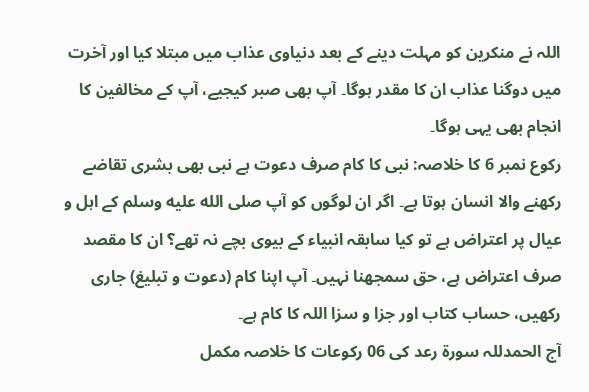اللہ نے منکرین کو مہلت دینے کے بعد دنیاوی عذاب میں مبتلا کیا اور آخرت میں دوگنا عذاب ان کا مقدر ہوگا۔ آپ بھی صبر کیجیے، آپ کے مخالفین کا انجام بھی یہی ہوگا۔
رکوع نمبر 6 کا خلاصہ: نبی کا کام صرف دعوت ہے نبی بھی بشری تقاضے رکھنے والا انسان ہوتا ہے۔ اگر ان لوگوں کو آپ صلى الله عليه وسلم کے اہل و عیال پر اعتراض ہے تو کیا سابقہ انبیاء کے بیوی بچے نہ تھے؟ ان کا مقصد صرف اعتراض ہے، حق سمجھنا نہیں۔ آپ اپنا کام (دعوت و تبلیغ) جاری رکھیں، حساب کتاب اور جزا و سزا اللہ کا کام ہے۔
آج الحمدللہ سورة رعد کی 06 رکوعات کا خلاصہ مکمل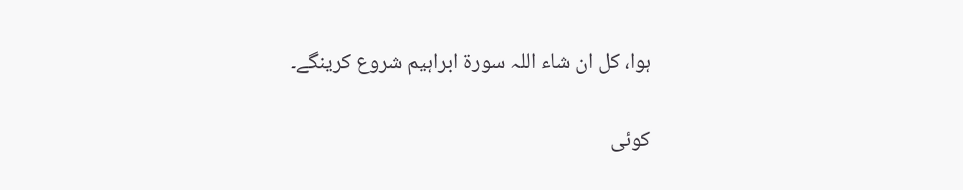ہوا، کل ان شاء اللہ سورة ابراہیم شروع کرینگے۔

کوئی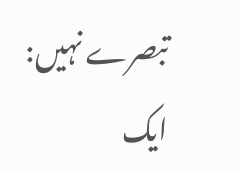تبصرے نہیں:
ایک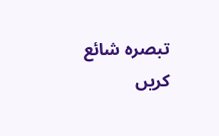تبصرہ شائع کریں